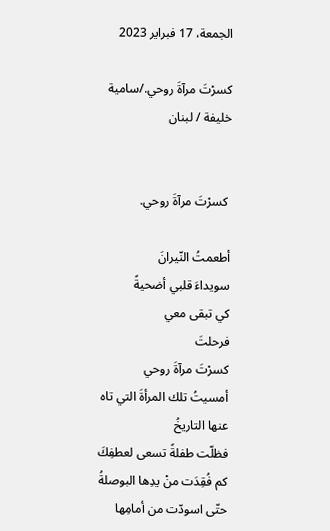الجمعة، 17 فبراير 2023

كسرْتَ مرآةَ روحي./سامية خليفة / لبنان


 كسرْتَ مرآةَ روحي.

أطعمتُ النّيرانَ
سويداءَ قلبي أضحيةً
كي تبقى معي
فرحلتَ
كسرْتَ مرآةَ روحي
أمسيتُ تلك المرأةَ التي تاه عنها التاريخُ
فظلّت طفلةً تسعى لعطفِكَ
كم فُقِدَت منْ يدِها البوصلةُ
حتّى اسودّت من أمامِها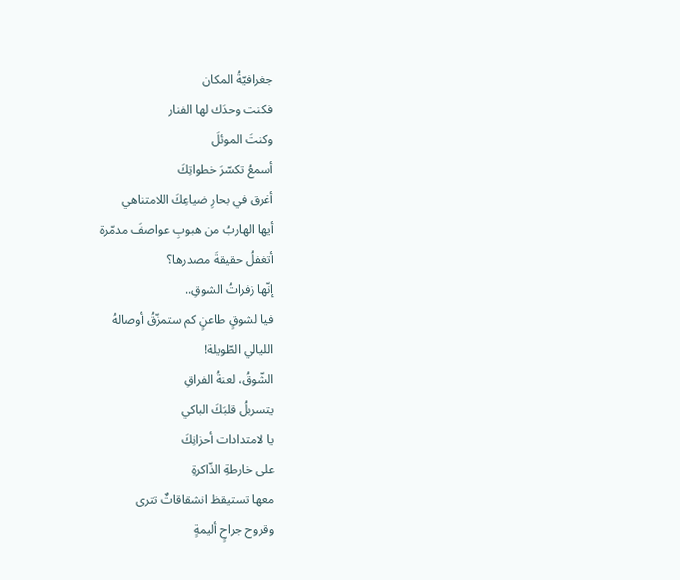جغرافيّةُ المكان
فكنت وحدَك لها الفنار
وكنتَ الموئلَ
أسمعُ تكسّرَ خطواتِكَ
أغرق في بحارِ ضياعِكَ اللامتناهي
أيها الهاربُ من هبوبِ عواصفَ مدمّرة
أتغفلُ حقيقةَ مصدرها؟
إنّها زفراتُ الشوقِ..
فيا لشوقٍ طاعنٍ كم ستمزّقُ أوصالهُ
الليالي الطّويلة!
الشّوقُ، لعنةُ الفراقِ
يتسربلُ قلبَكَ الباكي
يا لامتدادات أحزانِكَ
على خارطةِ الذّاكرةِ
معها تستيقظ انشقاقاتٌ تترى
وقروح جراحٍ أليمةٍ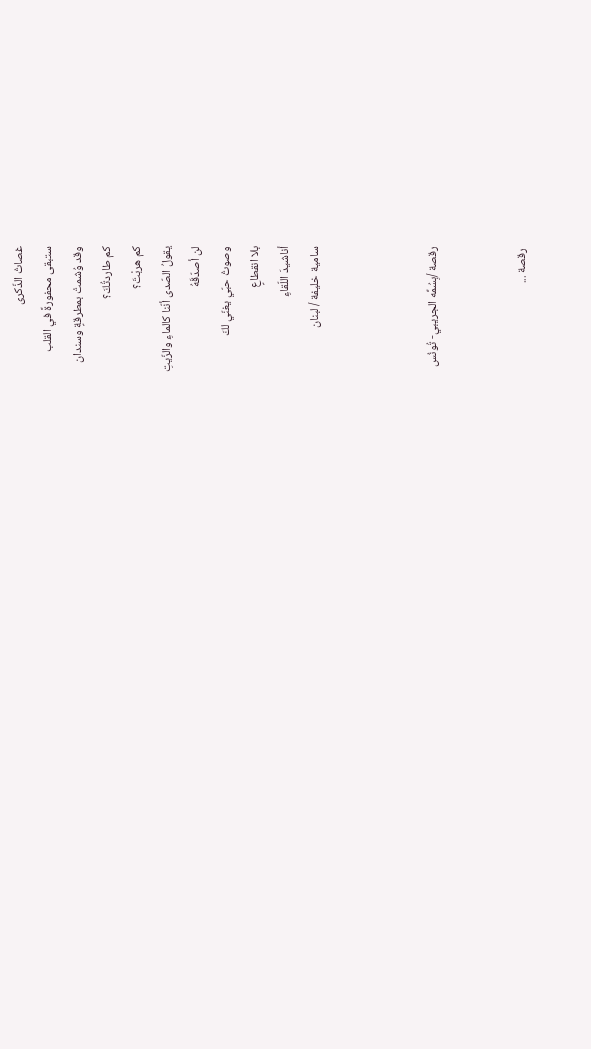غصاتُ الذّكرى
ستبقى محفورةً في القلب
وقد وُشمتْ بمطرقةٍ وسندان
كم طاردتُكَ؟
كم هربْتَ؟
يقولُ الصّدى أنّنا كالماءِ والزّيتِ
لن أصدّقَهُ
وصوتُ حبّي يغنّي لكَ
بلا انقطاعٍ
أناشيدَ اللّقاءِ
سامية خليفة / لبنان



رقصة /بِسُمِّه الجريبي- تُونُس


 رقصة ...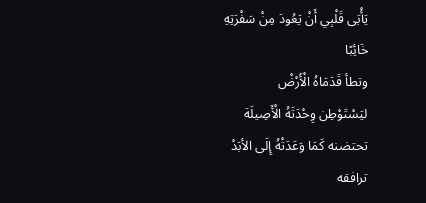يَأْبَى قَلْبِي أَنْ يَعُودَ مِنْ سَفْرَتِهِ
خَائِبًا
وتطأ قَدَمَاهُ الْأَرْضْ
ليَسْتَوْطِن وِحْدَتَهُ الْأَصِيلَة
تحتضنه كَمَا وَعَدَتْهُ إِلَى الأبَدْ
ترافقه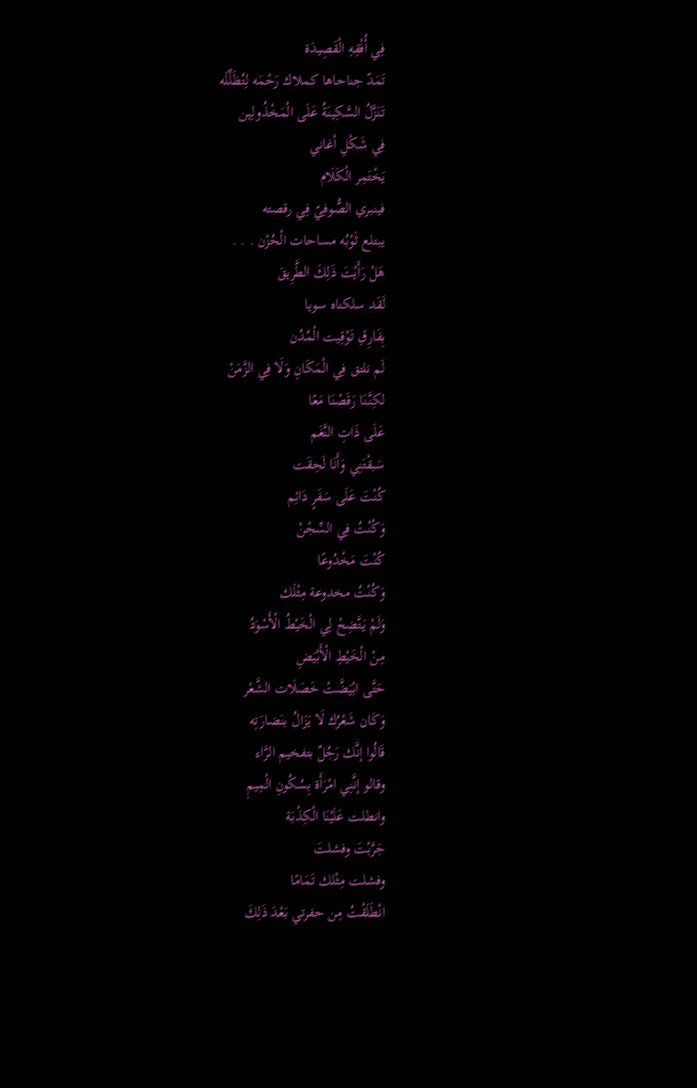فِي أُفْقِهِ الْقَصِيدَة
تَمَدّ جناحاها كملاك رَحْمَه لِتُظَلِّلَه
تَنَزَّلُ السَّكِينَةُ عَلَى الْمَخْذُولِين
فِي شَكْلِ أغاني
يَخْتَمِر الْكَلَام
فينبري الصُّوفِيّ فِي رقصته
يبتلع ثَوْبُه مساحات الْحُزْن . . .
هَلْ رَأَيْتَ ذَلِكَ الطَّرِيقَ
لَقَد سلكناه سويا
بِفَارِقِ تَوْقِيت الْمُدُن
لَم نلتق فِي الْمَكَانِ وَلَا فِي الزَّمَنْ
لكِنَّنَا رَقَصْنَا مَعًا
عَلَى ذَاتِ النَّغَم
سَبقْتَنِي وَأَنَا لَحِقَت
كُنْتَ عَلَى سَفَرٍ دَائِم
وَكُنْتُ فِي السِّجْنْ
كُنْتَ مَخْدُوعًا
وَكُنْتُ مخدوعة مِثْلَك
وَلَمْ يَتَّضِحْ لِي الْخَيْطُ الْأَسْوَدُ
مِنْ الْخَيْطِ الْأَبْيَضِ
حَتَّى ابْيَضَّتْ خَصَلَات الشَّعْر
وَكَان شَعْرُك لَا يَزَالُ بنَضارَتِه
قَالُوا إنَّك رَجُلٌ بتفخيم الرَّاء
وقالو إنَّنِي امْرَأَة بِسُكُونِ الْمِيمِ
وانطلت عَلَيْنَا الْكِذْبَة
جَرَّبْتَ وفشلتَ
وفشلت مِثْلك تَمَامًا
انْطَلَقْتُ مِن حفرتي بَعْدَ ذَلِكَ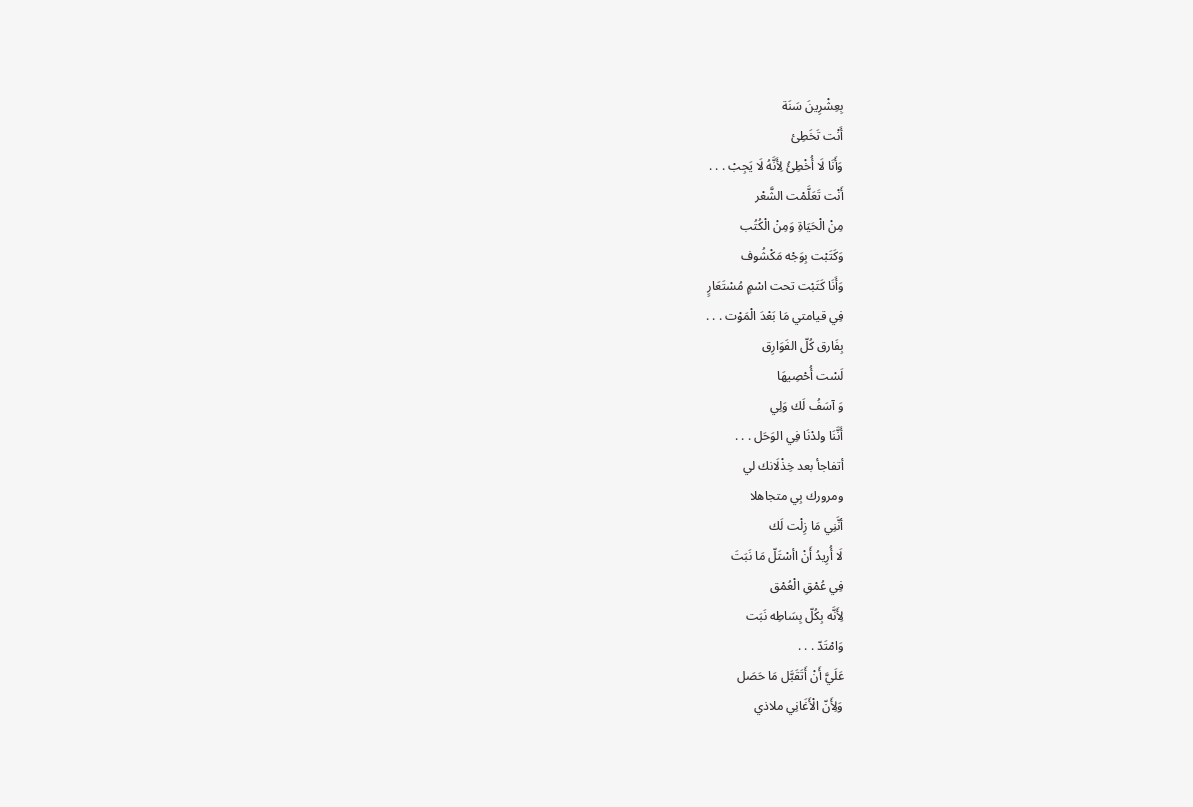بِعِشْرِينَ سَنَة
أَنْت تَخَطِئ
وَأَنَا لَا أُخْطِئُ لِأَنَّهُ لَا يَجِبْ . . .
أَنْت تَعَلَّمْت الشَّعْر
مِنْ الْحَيَاةِ وَمِنْ الْكُتُب
وَكَتَبْت بِوَجْه مَكْشُوف
وَأَنَا كَتَبْت تحت اسْمٍ مُسْتَعَارٍ
فِي قيامتي مَا بَعْدَ الْمَوْت . . .
بِفَارق كُلّ الفَوَارِق
لَسْت أُحْصِيهَا
وَ آسَفُ لَك وَلِي
أَنَّنَا ولدْنَا فِي الوَحَل . . .
أتفاجأ بعد خِذْلَانك لي
ومرورك بِي متجاهلا
أنَّنِي مَا زِلْت لَك
لَا أُرِيدُ أَنْ اأسْتَلّ مَا نَبَتَ
فِي عُمْقِ الْعُمْق
لِأَنَّه بِكُلّ بِسَاطِه نَبَت
وَامْتَدّ . . .
عَلَيَّ أَنْ أَتَقَبَّل مَا حَصَل
وَلِأَنّ الْأَغَانِي ملاذي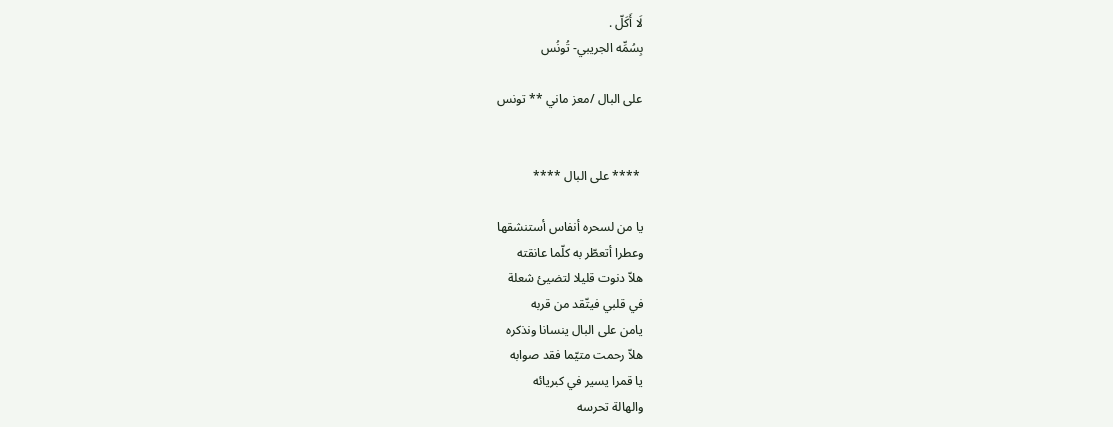لَا أَكَلّ .
بِسُمِّه الجريبي- تُونُس

على البال /معز ماني ** تونس


 **** على البال ****

يا من لسحره أنفاس أستنشقها
وعطرا أتعطّر به كلّما عانقته
هلاّ دنوت قليلا لتضيئ شعلة
في قلبي فيتّقد من قربه
يامن على البال ينسانا ونذكره
هلاّ رحمت متيّما فقد صوابه
يا قمرا يسير في كبريائه
والهالة تحرسه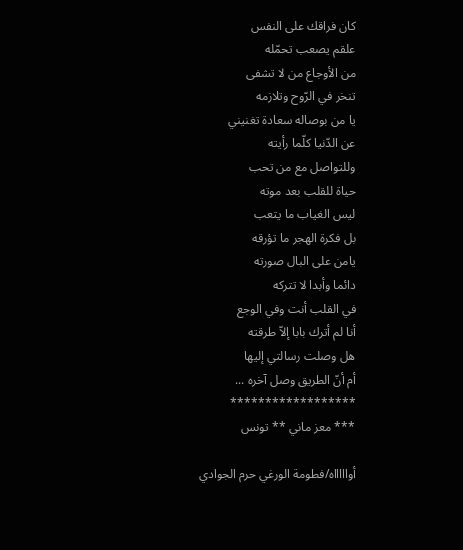كان فراقك على النفس
علقم يصعب تحمّله
من الأوجاع من لا تشفى
تنخر في الرّوح وتلازمه
يا من بوصاله سعادة تغنيني
عن الدّنيا كلّما رأيته
وللتواصل مع من تحب
حياة للقلب بعد موته
ليس الغياب ما يتعب
بل فكرة الهجر ما تؤرقه
يامن على البال صورته
دائما وأبدا لا تتركه
في القلب أنت وفي الوجع
أنا لم أترك بابا إلاّ طرقته
هل وصلت رسالتي إليها
أم أنّ الطريق وصل آخره ...
******************
*** معز ماني ** تونس

أواااااه/فطومة الورغي حرم الجوادي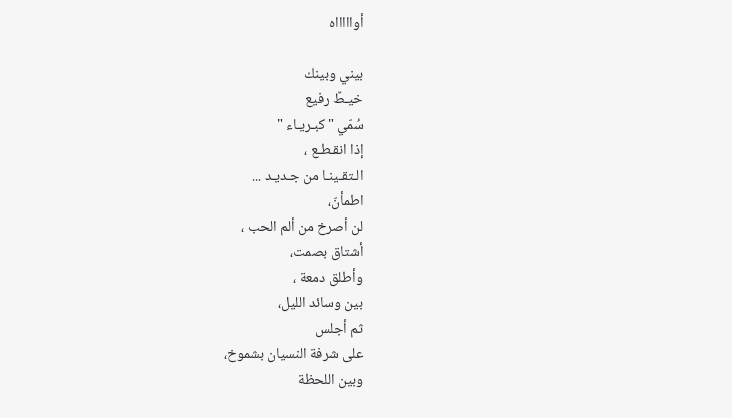أواااااه

بيني وبينك
خيـطٌ رفيع
سُمّي "كبـريـاء "
إذا انقـطـع ،
الـتقـينـا من جـديـد ...
اطمأنّ،
لن أصرخ من ألم الحب ،
أشتاق بصمت،
وأطلق دمعة ،
بين وسائد الليل،
ثم أجلس
على شرفة النسيان بشموخ،
وبين اللحظة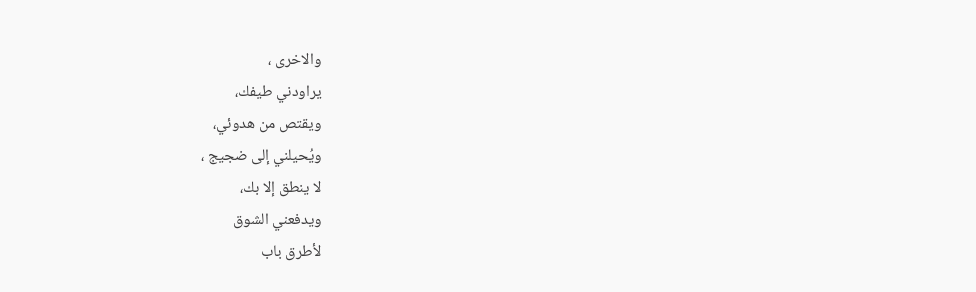والاخرى ،
يراودني طيفك،
ويقتص من هدوئي،
ويُحيلني إلى ضجيج ،
لا ينطق إلا بك،
ويدفعني الشوق
لأطرق باب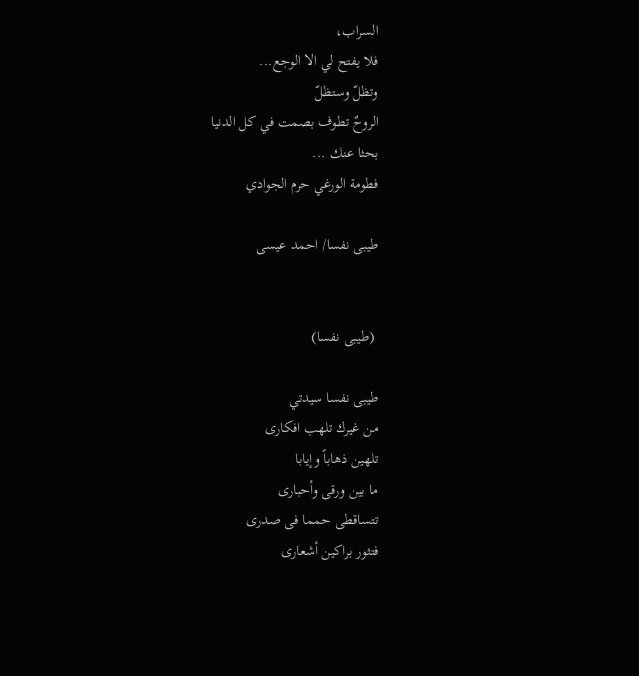السراب،
فلا يفتح لي الا الوجع...
وتظلّ وستظلّ
الروحٌ تطوف بصمت في كل الدنيا
بحثا عنك ...
فطومة الورغي حرم الجوادي

طيبى نفسا/ احمد عيسى


 (طيبى نفسا)

طيبى نفسا سيدتي
من غيرك تلهب افكارى
تلهين ذهاباً وإيابا
ما بين ورقى وأحبارى
تتساقطى حمما فى صدرى
فتثور براكين أشعارى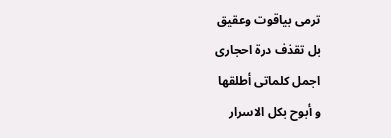ترمى بياقوت وعقيق
بل تقذف درة احجارى
اجمل كلماتى أطلقها
و أبوح بكل الاسرار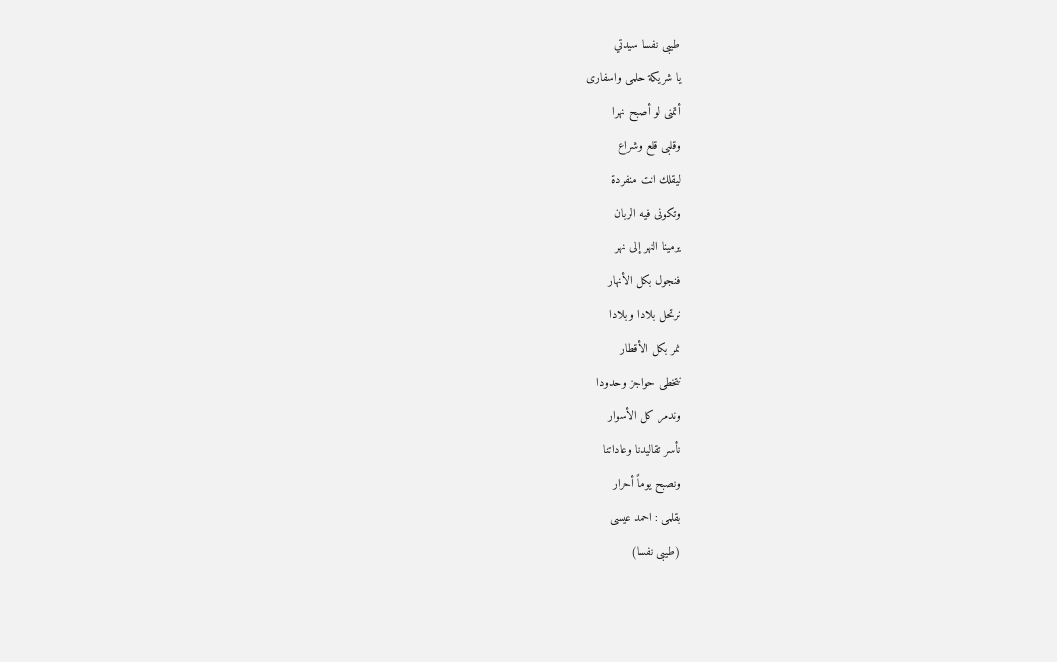طيبى نفسا سيدتي
يا شريكة حلمى واسفارى
أتمنى لو أصبح نهرا
وقلبى قلع وشراع
ليقلك انت منفردة
وتكونى فيه الربان
يرمينا النهر إلى نهر
فنجول بكل الأنهار
نرتحل بلادا وبلادا
نمر بكل الأقطار
نتخطى حواجز وحدودا
وندمر كل الأسوار
نأسر تقاليدنا وعاداتنا
ونصبح يوماً أحرار
بقلمى : احمد عيسى
(طيبى نفسا)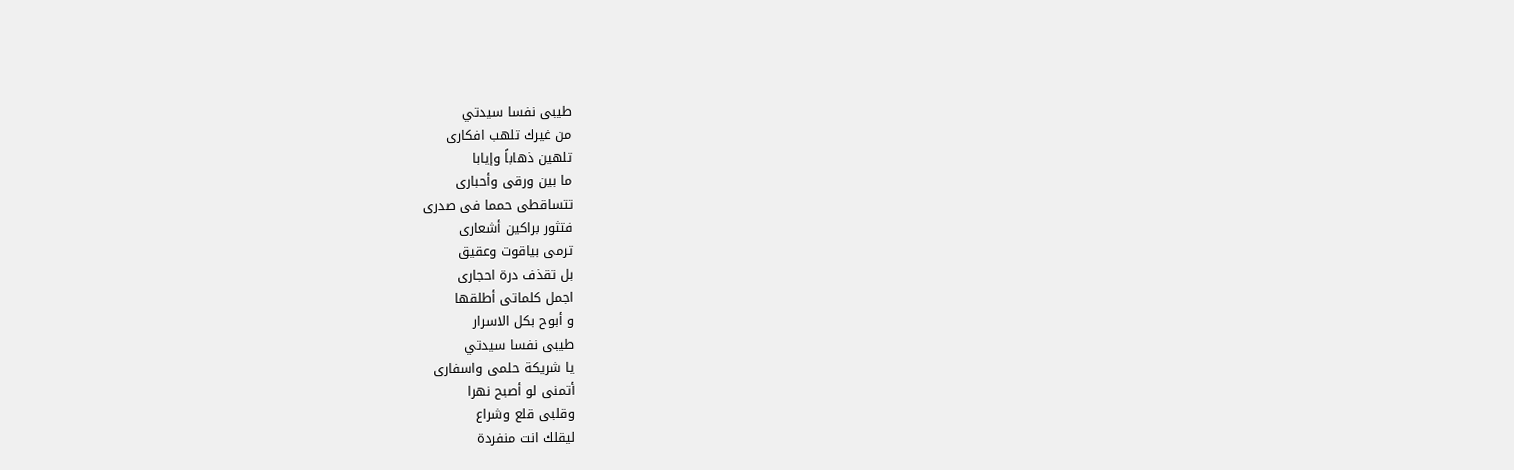طيبى نفسا سيدتي
من غيرك تلهب افكارى
تلهين ذهاباً وإيابا
ما بين ورقى وأحبارى
تتساقطى حمما فى صدرى
فتثور براكين أشعارى
ترمى بياقوت وعقيق
بل تقذف درة احجارى
اجمل كلماتى أطلقها
و أبوح بكل الاسرار
طيبى نفسا سيدتي
يا شريكة حلمى واسفارى
أتمنى لو أصبح نهرا
وقلبى قلع وشراع
ليقلك انت منفردة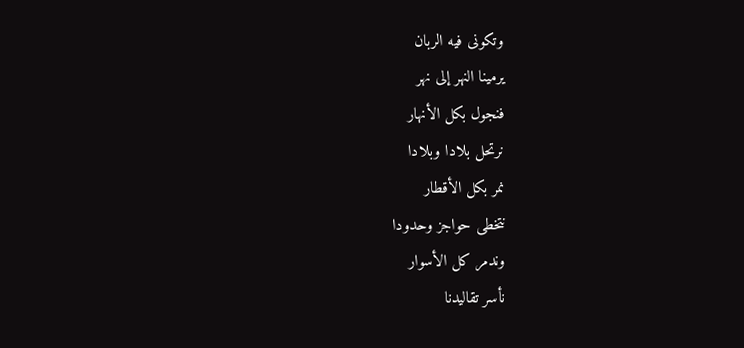وتكونى فيه الربان
يرمينا النهر إلى نهر
فنجول بكل الأنهار
نرتحل بلادا وبلادا
نمر بكل الأقطار
نتخطى حواجز وحدودا
وندمر كل الأسوار
نأسر تقاليدنا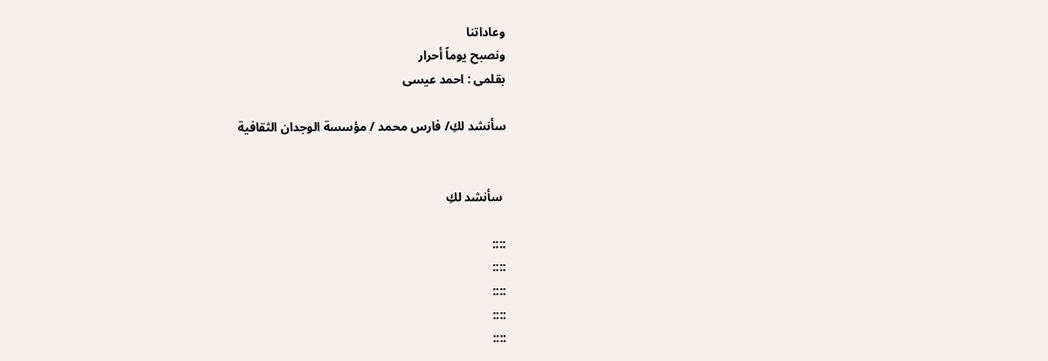وعاداتنا
ونصبح يوماً أحرار
بقلمى : احمد عيسى

سأنشد لكِ/ فارس محمد / مؤسسة الوجدان الثقافية


 سأنشد لكِ

::::
::::
::::
::::
::::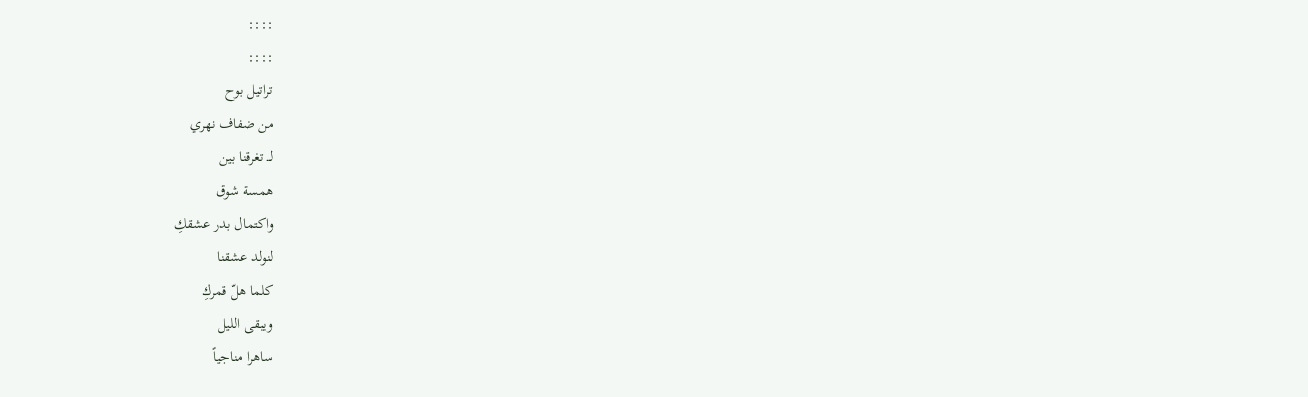::::
::::
تراتيل بوح
من ضفاف نهري
لــ تغرقنا بين
همسة شوق
واكتمال بدر عشقكِ
لنولد عشقنا
كلما هلّ قمركِ
ويبقى الليل
ساهرا مناجياً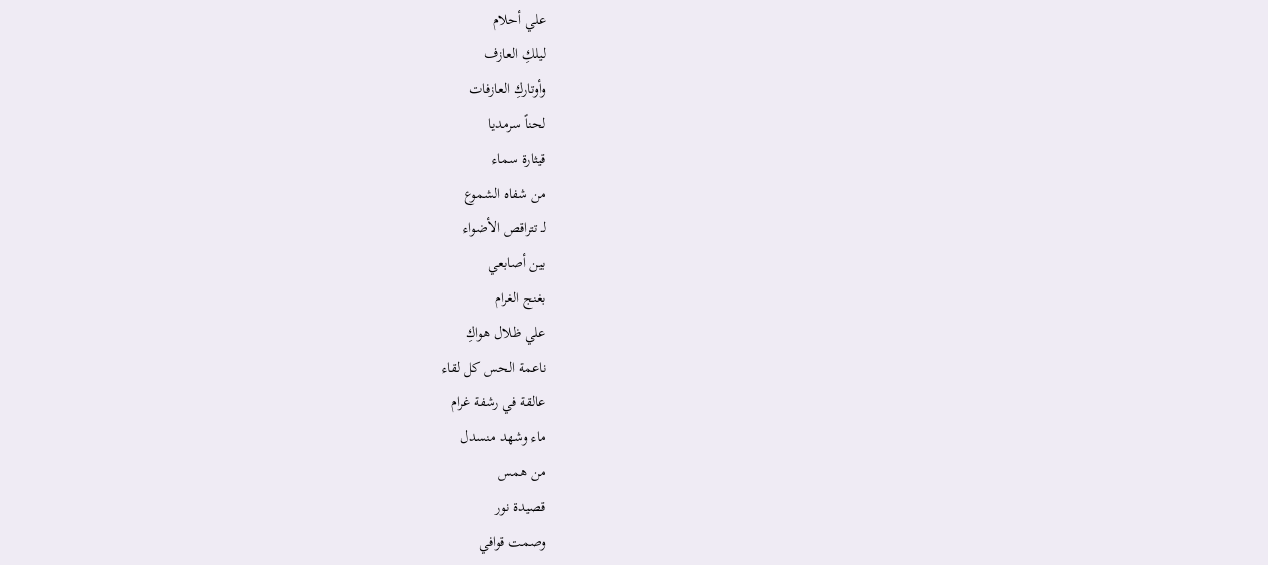علي أحلام
ليلكِ العازف
وأوتاركِ العازفات
لحناً سرمديا
قيثارة سماء
من شفاه الشموع
لـ تتراقص الأضواء
بين أصابعي
بغنج الغرام
علي ظلال هواكِ
ناعمة الحس كل لقاء
عالقة في رشفة غرام
ماء وشهد منسدل
من همس
قصيدة نور
وصمت قوافي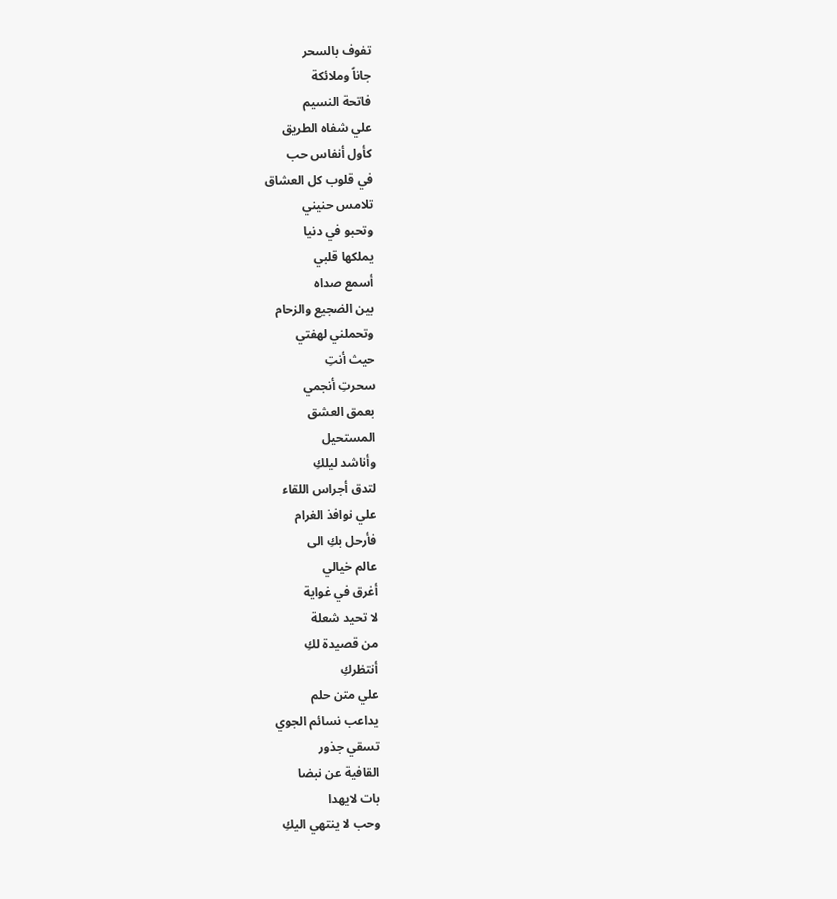تفوف بالسحر
جاناً وملائكة
فاتحة النسيم
علي شفاه الطريق
كأول أنفاس حب
في قلوب كل العشاق
تلامس حنيني
وتحبو في دنيا
يملكها قلبي
أسمع صداه
بين الضجيع والزحام
وتحملني لهفتي
حيث أنتِ
سحرتِ أنجمي
بعمق العشق
المستحيل
وأناشد ليلكِ
لتدق أجراس اللقاء
علي نوافذ الغرام
فأرحل بكِ الى
عالم خيالي
أغرق في غواية
لا تحيد شعلة
من قصيدة لكِ
أنتظركِ
علي متن حلم
يداعب نسائم الجوي
تسقي جذور
القافية عن نبضا
بات لايهدا
وحب لا ينتهي اليكِ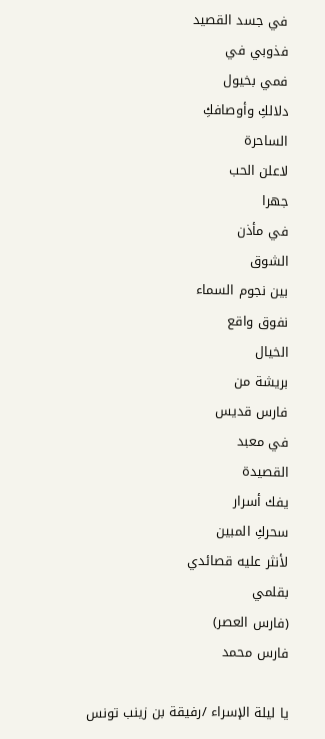في جسد القصيد
فذوبي في
فمي بخيول
دلالكِ وأوصافكِ
الساحرة
لاعلن الحب
جهرا
في مأذن
الشوق
بين نجوم السماء
نفوق واقع
الخيال
بريشة من
فارس قديس
في معبد
القصيدة
يفك أسرار
سحركِ المبين
لأنثر عليه قصائدي
بقلمي
(فارس العصر)
فارس محمد

يا ليلة الإسراء /رفيقة بن زينب تونس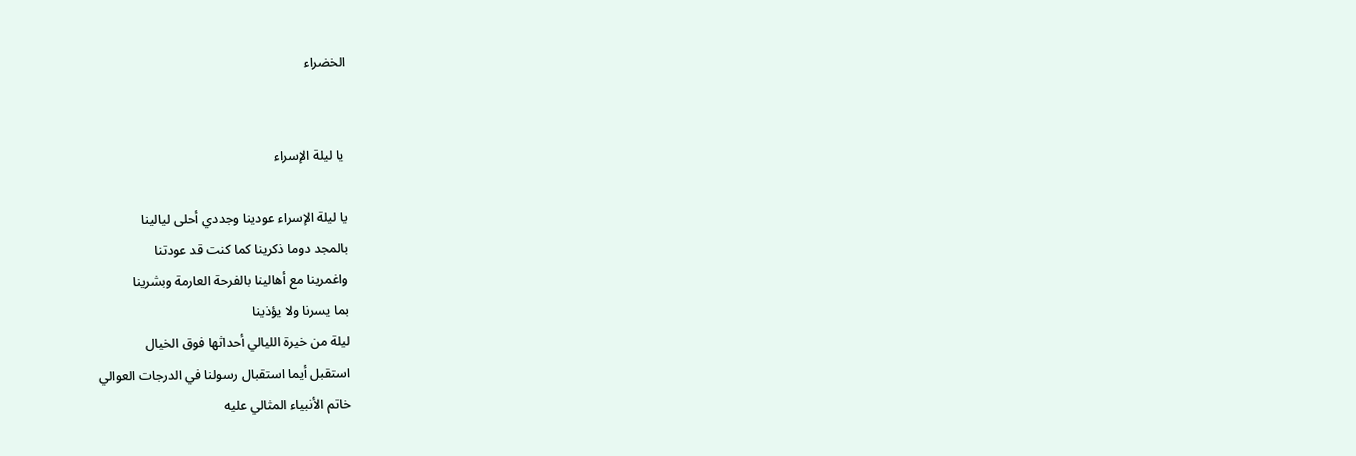الخضراء


 يا ليلة الإسراء

يا ليلة الإسراء عودينا وجددي أحلى ليالينا
بالمجد دوما ذكرينا كما كنت قد عودتنا
واغمرينا مع أهالينا بالفرحة العارمة وبشرينا
بما يسرنا ولا يؤذينا
ليلة من خيرة الليالي أحداثها فوق الخيال
استقبل أيما استقبال رسولنا في الدرجات العوالي
خاتم الأنبياء المثالي عليه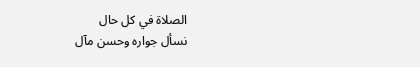الصلاة في كل حال
نسأل جواره وحسن مآل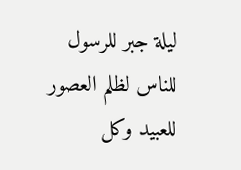ليلة جبر للرسول للناس لظلم العصور
للعبيد وكل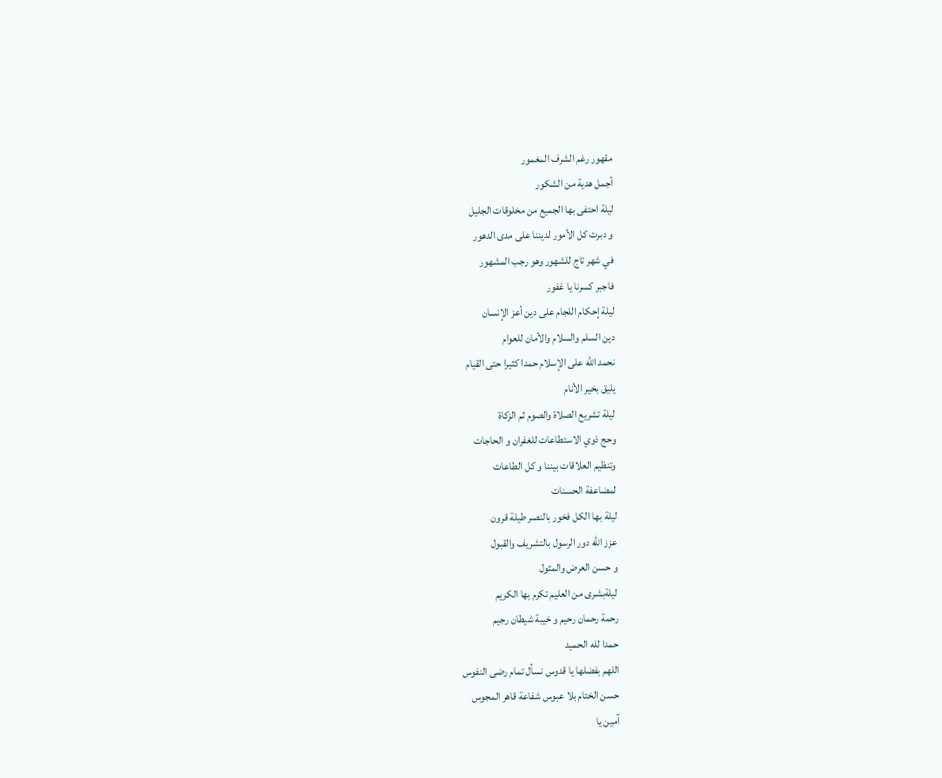مقهور رغم الشرف المغمور
أجمل هدية من الشكور
ليلة احتفى بها الجميع من مخلوقات الجليل
و دبرت كل الأمور لديننا على مدى الدهور
في شهر تاج للشهور وهو رجب المشهور
فاجبر كسرنا يا غفور
ليلة إحكام اللجام على دين أعز الإنسان
دين السلم والسلام والأمان للعوام
نحمد الله على الإسلام حمدا كثيرا حتى القيام
يليق بخير الأنام
ليلة تشريع الصلاة والصوم ثم الزكاة
وحج ذوي الاستطاعات للغفران و الحاجات
وتنظيم العلاقات بيننا و كل الطاعات
لمضاعفة الحسنات
ليلة بها الكل فخور بالنصر طيلة قرون
عزز الله دور الرسول بالتشريف والقبول
و حسن العرض والمثول
ليلةبشرى من العليم تكرم بها الكريم
رحمة رحمان رحيم و خيبة شيطان رجيم
حمدا لله الحميد
اللهم بفضلها يا قدوس نسأل تمام رضى النفوس
حسن الختام بلا عبوس شفاعة قاهر المجوس
آمين يا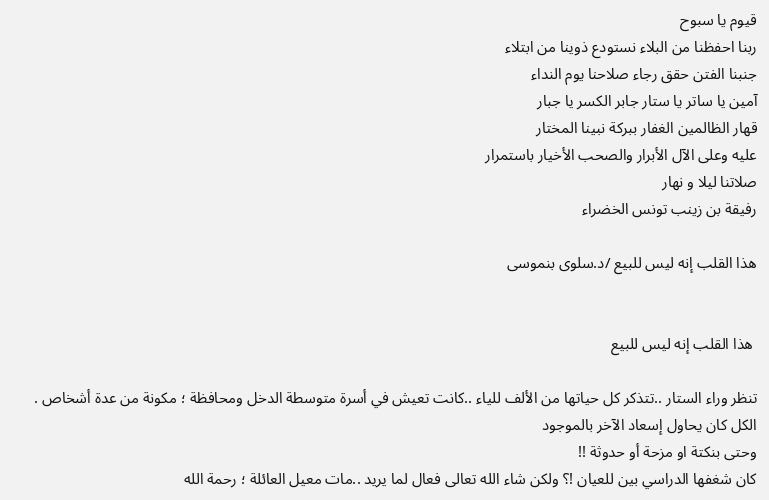قيوم يا سبوح
ربنا احفظنا من البلاء نستودع ذوينا من ابتلاء
جنبنا الفتن حقق رجاء صلاحنا يوم النداء
آمين يا ساتر يا ستار جابر الكسر يا جبار
قهار الظالمين الغفار ببركة نبينا المختار
عليه وعلى الآل الأبرار والصحب الأخيار باستمرار
صلاتنا ليلا و نهار
رفيقة بن زينب تونس الخضراء

هذا القلب إنه ليس للبيع /د.سلوى بنموسى


 هذا القلب إنه ليس للبيع

تنظر وراء الستار ..تتذكر كل حياتها من الألف للياء ..كانت تعيش في أسرة متوسطة الدخل ومحافظة ؛ مكونة من عدة أشخاص . الكل كان يحاول إسعاد الآخر بالموجود
وحتى بنكتة او مزحة أو حدوثة !!
كان شغفها الدراسي بين للعيان !؟ ولكن شاء الله تعالى فعال لما يريد ..مات معيل العائلة ؛ رحمة الله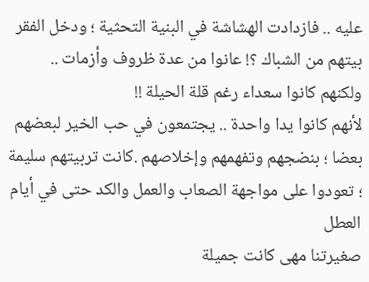عليه .. فازدادت الهشاشة في البنية التحثية ؛ ودخل الفقر بيتهم من الشباك ؟! عانوا من عدة ظروف وأزمات ..
ولكنهم كانوا سعداء رغم قلة الحيلة !!
لأنهم كانوا يدا واحدة .. يجتمعون في حب الخير لبعضهم بعضا ؛ بنضجهم وتفهمهم وإخلاصهم .كانت تربيتهم سليمة ؛ تعودوا على مواجهة الصعاب والعمل والكد حتى في أيام العطل
صغيرتنا مهى كانت جميلة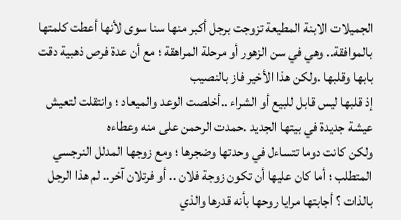الجميلات الابنة المطيعة تزوجت برجل أكبر منها سنا سوى لأنها أعطت كلمتها بالموافقة.. وهي في سن الزهور أو مرحلة المراهقة ؛ مع أن عدة فرص ذهبية دقت بابها وقلبها .ولكن هذا الأخير فاز بالنصيب
إذ قلبها ليس قابل للبيع أو الشراء ..أخلصت الوعد والميعاد ؛ وانتقلت لتعيش عيشة جديدة في بيتها الجديد .حمدت الرحمن على منه وعطاءه
ولكن كانت دوما تتساءل في وحدتها وضجرها ؛ ومع زوجها المدلل النرجسي المتطلب ؛ أما كان عليها أن تكون زوجة فلان .. أو فرتلان آخر.. لم هذا الرجل بالذات ؟ أجابتها مرايا روحها بأنه قدرها والذي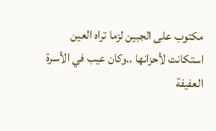مكتوب على الجبين لزما تراه العين
استكانت لأحزانها ..وكان عيب في الأسرة العفيفة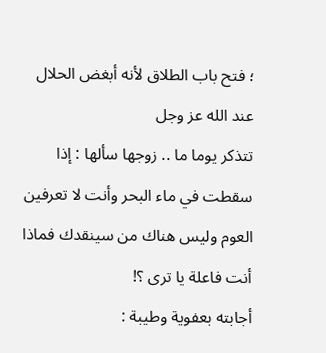؛ فتح باب الطلاق لأنه أبغض الحلال عند الله عز وجل
تتذكر يوما ما .. زوجها سألها : إذا سقطت في ماء البحر وأنت لا تعرفين العوم وليس هناك من سينقدك فماذا أنت فاعلة يا ترى ؟!
أجابته بعفوية وطيبة :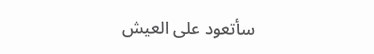سأتعود على العيش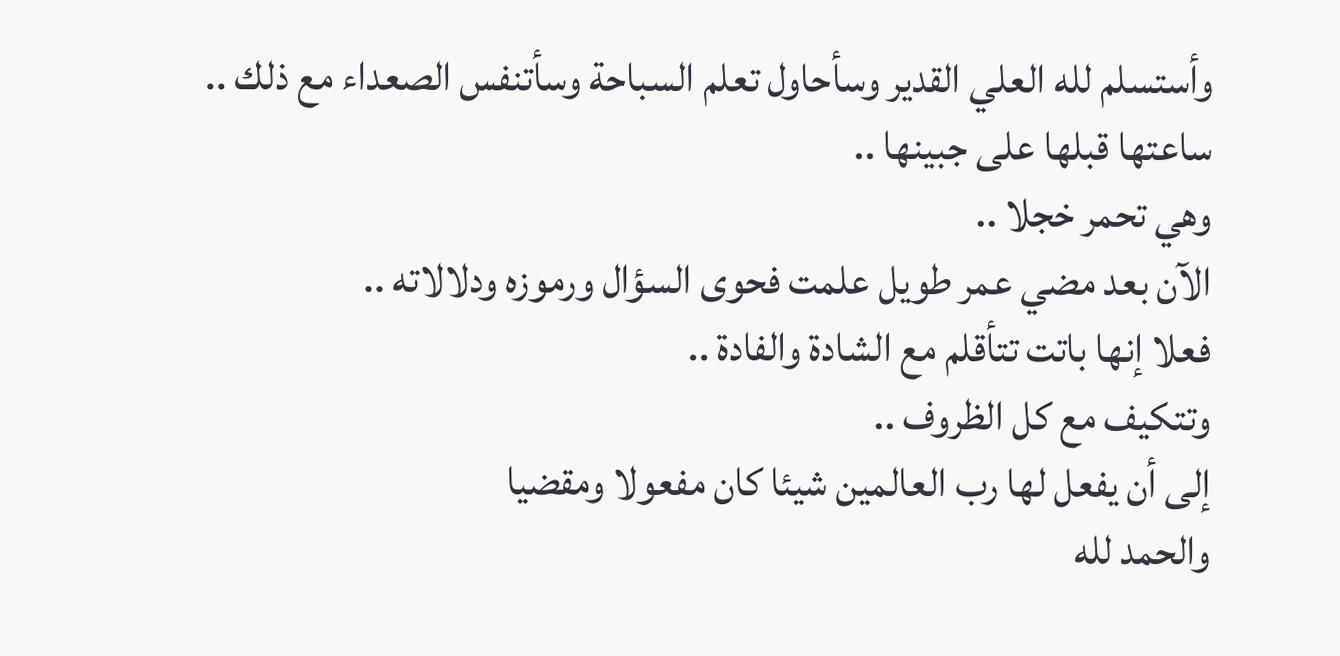وأستسلم لله العلي القدير وسأحاول تعلم السباحة وسأتنفس الصعداء مع ذلك ..
ساعتها قبلها على جبينها ..
وهي تحمر خجلا ..
الآن بعد مضي عمر طويل علمت فحوى السؤال ورموزه ودلالاته ..
فعلا إنها باتت تتأقلم مع الشادة والفادة ..
وتتكيف مع كل الظروف ..
إلى أن يفعل لها رب العالمين شيئا كان مفعولا ومقضيا
والحمد لله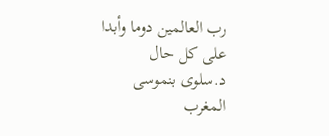رب العالمين دوما وأبدا على كل حال
د.سلوى بنموسى
المغرب